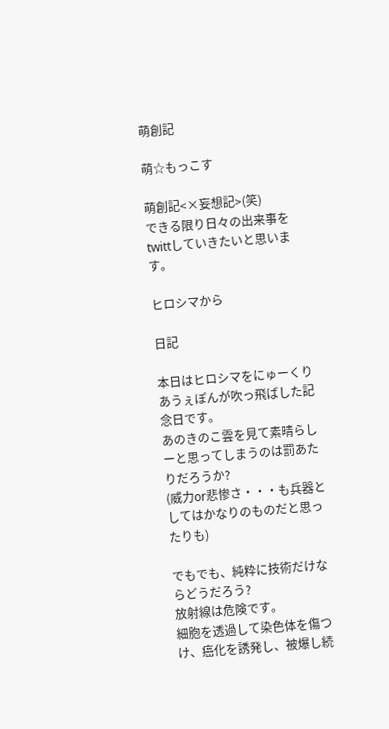萌創記

萌☆もっこす

萌創記<×妄想記>(笑)
できる限り日々の出来事をtwittしていきたいと思います。

ヒロシマから

日記

本日はヒロシマをにゅーくりあうぇぽんが吹っ飛ばした記念日です。
あのきのこ雲を見て素晴らしーと思ってしまうのは罰あたりだろうか?
(威力or悲惨さ・・・も兵器としてはかなりのものだと思ったりも)

でもでも、純粋に技術だけならどうだろう?
放射線は危険です。
細胞を透過して染色体を傷つけ、癌化を誘発し、被爆し続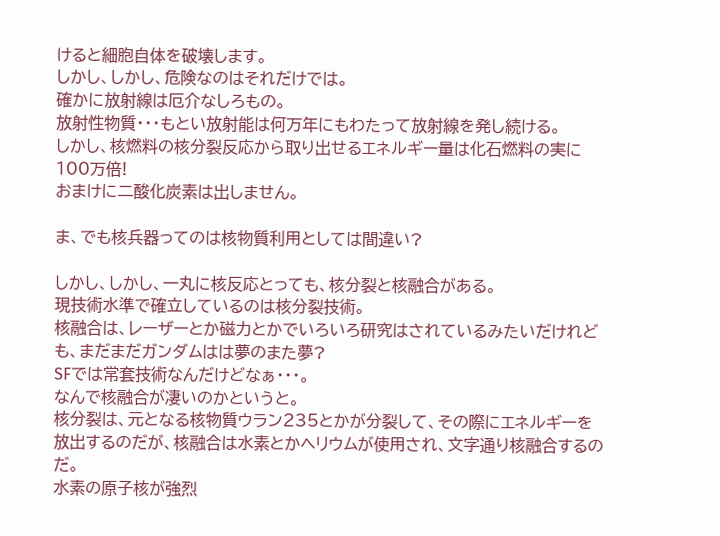けると細胞自体を破壊します。
しかし、しかし、危険なのはそれだけでは。
確かに放射線は厄介なしろもの。
放射性物質・・・もとい放射能は何万年にもわたって放射線を発し続ける。
しかし、核燃料の核分裂反応から取り出せるエネルギー量は化石燃料の実に100万倍!
おまけに二酸化炭素は出しません。

ま、でも核兵器ってのは核物質利用としては間違い?

しかし、しかし、一丸に核反応とっても、核分裂と核融合がある。
現技術水準で確立しているのは核分裂技術。
核融合は、レーザーとか磁力とかでいろいろ研究はされているみたいだけれども、まだまだガンダムはは夢のまた夢?
SFでは常套技術なんだけどなぁ・・・。
なんで核融合が凄いのかというと。
核分裂は、元となる核物質ウラン235とかが分裂して、その際にエネルギーを放出するのだが、核融合は水素とかヘリウムが使用され、文字通り核融合するのだ。
水素の原子核が強烈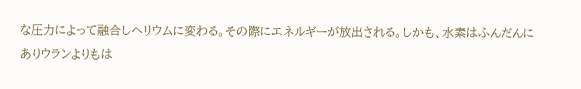な圧力によって融合しヘリウムに変わる。その際にエネルギーが放出される。しかも、水素はふんだんにありウランよりもは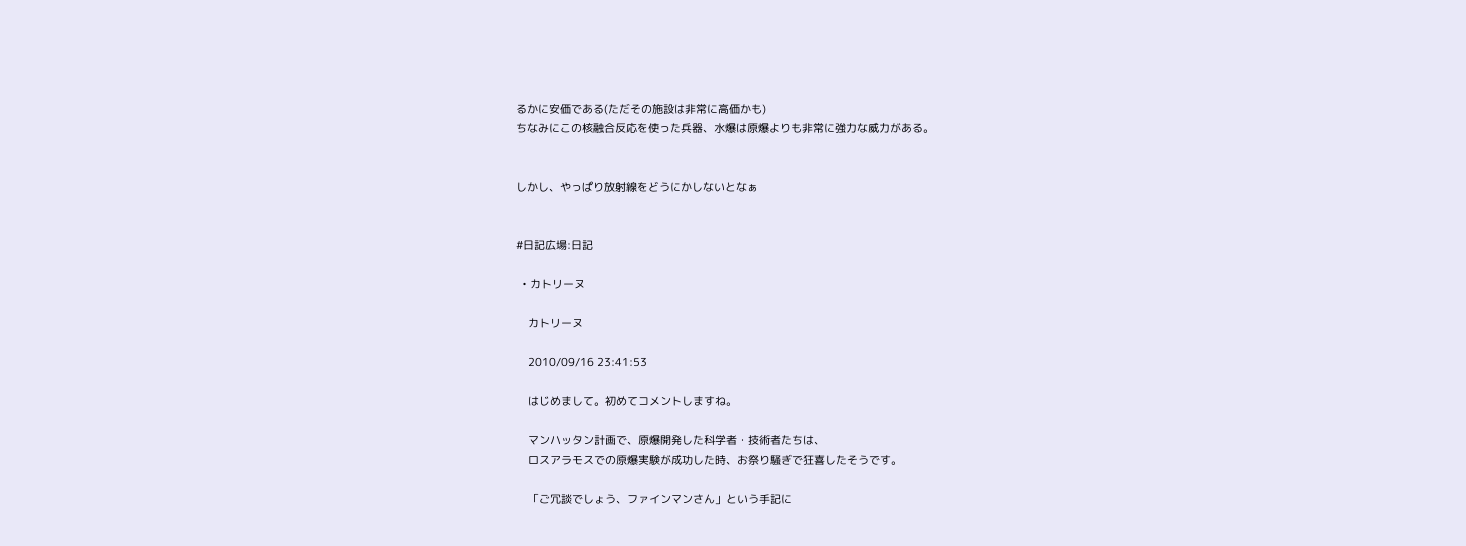るかに安価である(ただその施設は非常に高価かも)
ちなみにこの核融合反応を使った兵器、水爆は原爆よりも非常に強力な威力がある。


しかし、やっぱり放射線をどうにかしないとなぁ


#日記広場:日記

  • カトリーヌ

    カトリーヌ

    2010/09/16 23:41:53

    はじめまして。初めてコメントしますね。

    マンハッタン計画で、原爆開発した科学者・技術者たちは、
    ロスアラモスでの原爆実験が成功した時、お祭り騒ぎで狂喜したそうです。

    「ご冗談でしょう、ファインマンさん」という手記に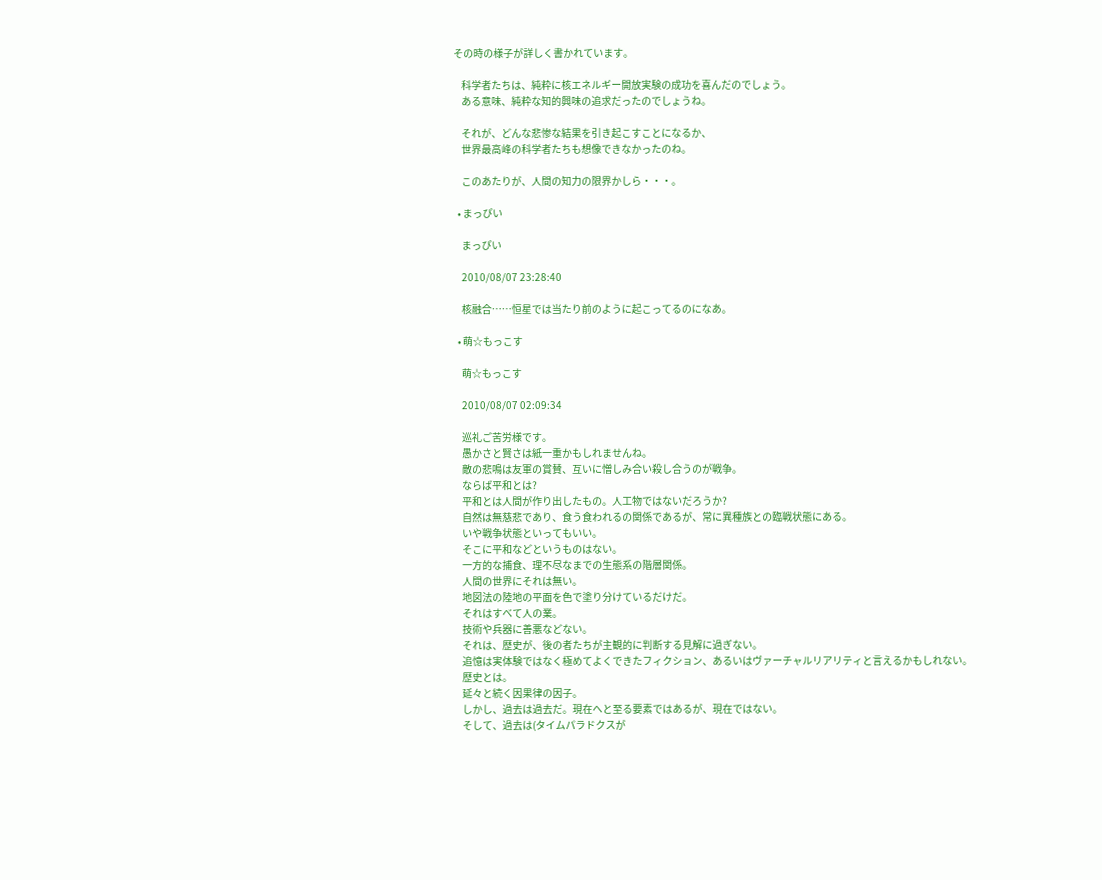その時の様子が詳しく書かれています。

    科学者たちは、純粋に核エネルギー開放実験の成功を喜んだのでしょう。
    ある意味、純粋な知的興味の追求だったのでしょうね。

    それが、どんな悲惨な結果を引き起こすことになるか、
    世界最高峰の科学者たちも想像できなかったのね。

    このあたりが、人間の知力の限界かしら・・・。

  • まっぴい

    まっぴい

    2010/08/07 23:28:40

    核融合……恒星では当たり前のように起こってるのになあ。

  • 萌☆もっこす

    萌☆もっこす

    2010/08/07 02:09:34

    巡礼ご苦労様です。
    愚かさと賢さは紙一重かもしれませんね。
    敵の悲鳴は友軍の賞賛、互いに憎しみ合い殺し合うのが戦争。
    ならば平和とは?
    平和とは人間が作り出したもの。人工物ではないだろうか?
    自然は無慈悲であり、食う食われるの関係であるが、常に異種族との臨戦状態にある。
    いや戦争状態といってもいい。
    そこに平和などというものはない。
    一方的な捕食、理不尽なまでの生態系の階層関係。
    人間の世界にそれは無い。
    地図法の陸地の平面を色で塗り分けているだけだ。
    それはすべて人の業。
    技術や兵器に善悪などない。
    それは、歴史が、後の者たちが主観的に判断する見解に過ぎない。
    追憶は実体験ではなく極めてよくできたフィクション、あるいはヴァーチャルリアリティと言えるかもしれない。
    歴史とは。
    延々と続く因果律の因子。
    しかし、過去は過去だ。現在へと至る要素ではあるが、現在ではない。
    そして、過去は(タイムパラドクスが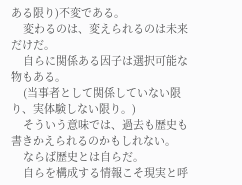ある限り)不変である。
    変わるのは、変えられるのは未来だけだ。
    自らに関係ある因子は選択可能な物もある。
    (当事者として関係していない限り、実体験しない限り。)
    そういう意味では、過去も歴史も書きかえられるのかもしれない。
    ならば歴史とは自らだ。
    自らを構成する情報こそ現実と呼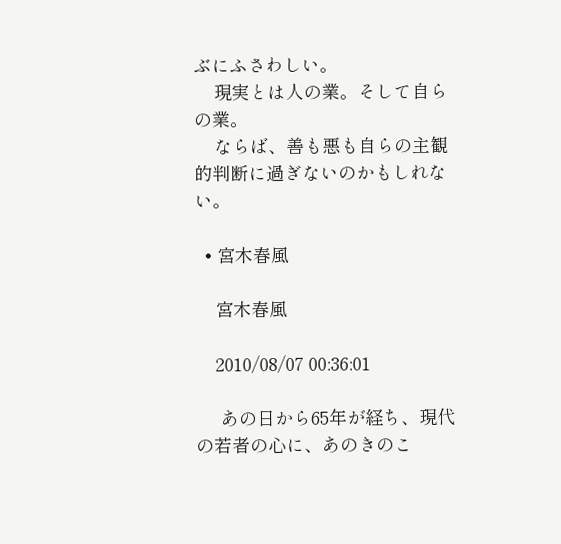ぶにふさわしい。
    現実とは人の業。そして自らの業。
    ならば、善も悪も自らの主観的判断に過ぎないのかもしれない。

  • 宮木春風

    宮木春風

    2010/08/07 00:36:01

     あの日から65年が経ち、現代の若者の心に、あのきのこ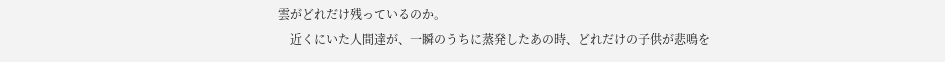雲がどれだけ残っているのか。
    近くにいた人間達が、一瞬のうちに蒸発したあの時、どれだけの子供が悲鳴を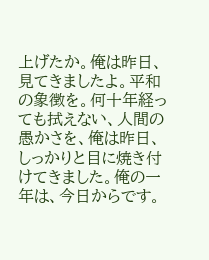上げたか。俺は昨日、見てきましたよ。平和の象徴を。何十年経っても拭えない、人間の愚かさを、俺は昨日、しっかりと目に焼き付けてきました。俺の一年は、今日からです。